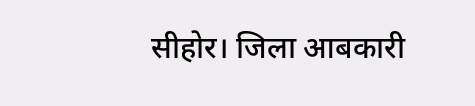सीहोर। जिला आबकारी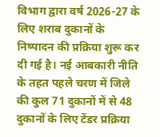विभाग द्वारा वर्ष 2026-27 के लिए शराब दुकानों के निष्पादन की प्रक्रिया शुरू कर दी गई है। नई आबकारी नीति के तहत पहले चरण में जिले की कुल 71 दुकानों में से 48 दुकानों के लिए टेंडर प्रक्रिया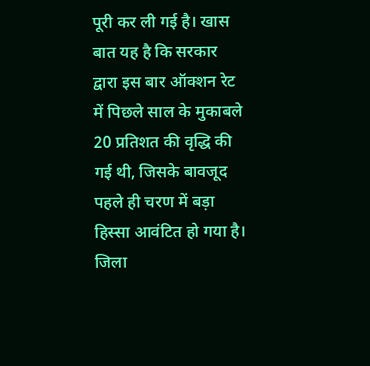पूरी कर ली गई है। खास बात यह है कि सरकार द्वारा इस बार ऑक्शन रेट में पिछले साल के मुकाबले 20 प्रतिशत की वृद्धि की गई थी, जिसके बावजूद पहले ही चरण में बड़ा हिस्सा आवंटित हो गया है।
जिला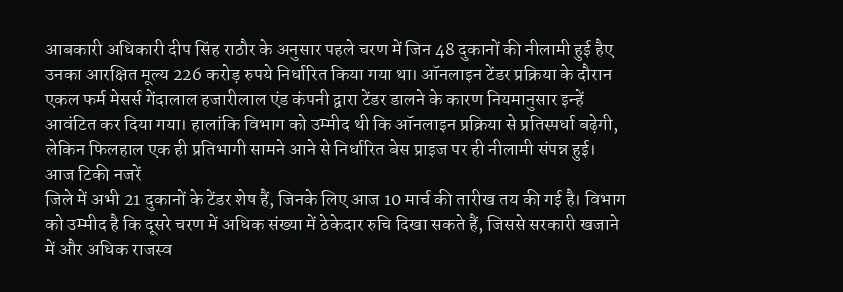आबकारी अधिकारी दीप सिंह राठौर के अनुसार पहले चरण में जिन 48 दुकानों की नीलामी हुई हैए उनका आरक्षित मूल्य 226 करोड़ रुपये निर्धारित किया गया था। ऑनलाइन टेंडर प्रक्रिया के दौरान एकल फर्म मेसर्स गेंदालाल हजारीलाल एंड कंपनी द्वारा टेंडर डालने के कारण नियमानुसार इन्हें आवंटित कर दिया गया। हालांकि विभाग को उम्मीद थी कि ऑनलाइन प्रक्रिया से प्रतिस्पर्धा बढ़ेगी, लेकिन फिलहाल एक ही प्रतिभागी सामने आने से निर्धारित बेस प्राइज पर ही नीलामी संपन्न हुई।
आज टिकी नजरें
जिले में अभी 21 दुकानों के टेंडर शेष हैं, जिनके लिए आज 10 मार्च की तारीख तय की गई है। विभाग को उम्मीद है कि दूसरे चरण में अधिक संख्या में ठेकेदार रुचि दिखा सकते हैं, जिससे सरकारी खजाने में और अधिक राजस्व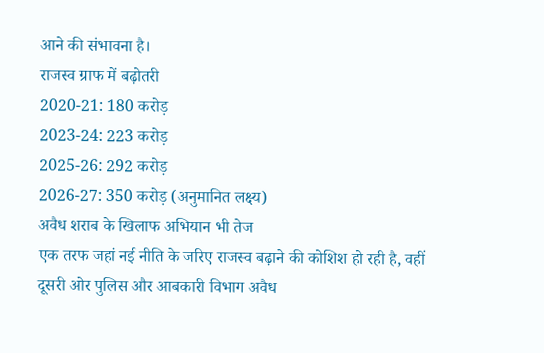आने की संभावना है।
राजस्व ग्राफ में बढ़ोतरी
2020-21: 180 करोड़
2023-24: 223 करोड़
2025-26: 292 करोड़
2026-27: 350 करोड़ (अनुमानित लक्ष्य)
अवैध शराब के खिलाफ अभियान भी तेज
एक तरफ जहां नई नीति के जरिए राजस्व बढ़ाने की कोशिश हो रही है, वहीं दूसरी ओर पुलिस और आबकारी विभाग अवैध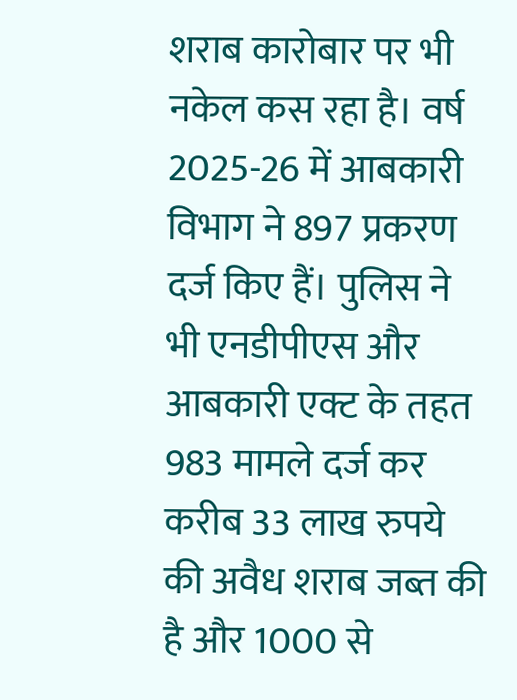शराब कारोबार पर भी नकेल कस रहा है। वर्ष 2025-26 में आबकारी विभाग ने 897 प्रकरण दर्ज किए हैं। पुलिस ने भी एनडीपीएस और आबकारी एक्ट के तहत 983 मामले दर्ज कर करीब 33 लाख रुपये की अवैध शराब जब्त की है और 1000 से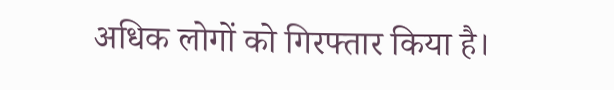अधिक लोगों को गिरफ्तार किया है।